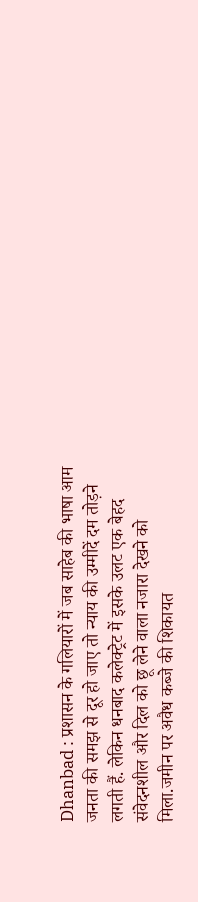Dhanbad : प्रशासन के गलियारों में जब साहेब की भाषा आम जनता की समझ से दूर हो जाए तो न्याय की उम्मीदें दम तोड़ने लगती हैं. लेकिन धनबाद कलेक्ट्रेट में इसके उलट एक बेहद संवेदनशील और दिल को छू लेने वाला नजारा देखने को मिला.जमीन पर अवैध कब्जे की शिकायत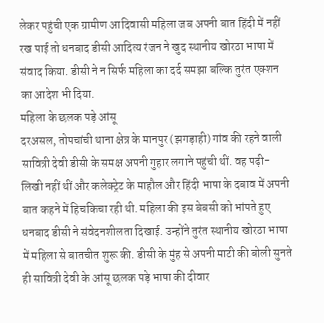लेकर पहुंची एक ग्रामीण आदिवासी महिला जब अपनी बात हिंदी में नहीं रख पाई तो धनबाद डीसी आदित्य रंजन ने खुद स्थानीय खोरठा भाषा में संवाद किया. डीसी ने न सिर्फ महिला का दर्द समझा बल्कि तुरंत एक्शन का आदेश भी दिया.
महिला के छलक पड़े आंसू
दरअसल, तोपचांची थाना क्षेत्र के मानपुर (झगड़ाही) गांव की रहने वाली सावित्री देवी डीसी के समक्ष अपनी गुहार लगाने पहुंची थीं. वह पढ़ी-लिखी नहीं थीं और कलेक्ट्रेट के माहौल और हिंदी भाषा के दबाव में अपनी बात कहने में हिचकिचा रही थी. महिला की इस बेबसी को भांपते हुए धनबाद डीसी ने संवेदनशीलता दिखाई. उन्होंने तुरंत स्थानीय खोरठा भाषा में महिला से बातचीत शुरू की. डीसी के मुंह से अपनी माटी की बोली सुनते ही सावित्री देवी के आंसू छलक पड़े भाषा की दीवार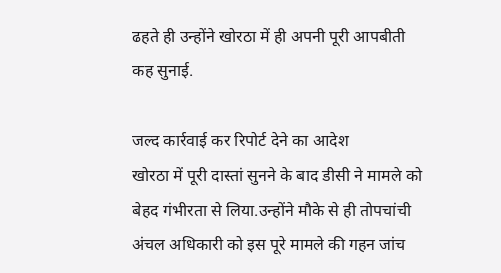ढहते ही उन्होंने खोरठा में ही अपनी पूरी आपबीती कह सुनाई.

जल्द कार्रवाई कर रिपोर्ट देने का आदेश
खोरठा में पूरी दास्तां सुनने के बाद डीसी ने मामले को बेहद गंभीरता से लिया.उन्होंने मौके से ही तोपचांची अंचल अधिकारी को इस पूरे मामले की गहन जांच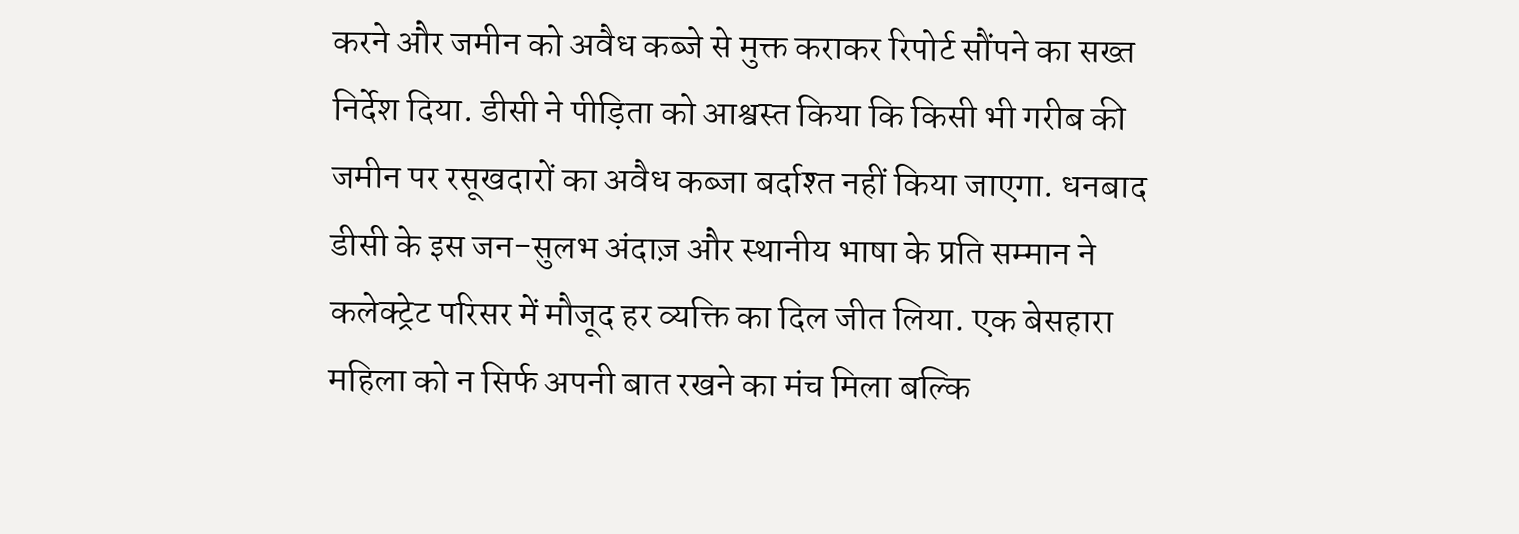करने और जमीन को अवैध कब्जे से मुक्त कराकर रिपोर्ट सौंपने का सख्त निर्देश दिया. डीसी ने पीड़िता को आश्वस्त किया कि किसी भी गरीब की जमीन पर रसूखदारों का अवैध कब्जा बर्दाश्त नहीं किया जाएगा. धनबाद डीसी के इस जन-सुलभ अंदाज़ और स्थानीय भाषा के प्रति सम्मान ने कलेक्ट्रेट परिसर में मौजूद हर व्यक्ति का दिल जीत लिया. एक बेसहारा महिला को न सिर्फ अपनी बात रखने का मंच मिला बल्कि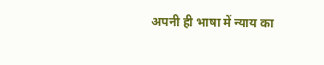अपनी ही भाषा में न्याय का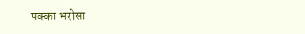पक्का भरोसा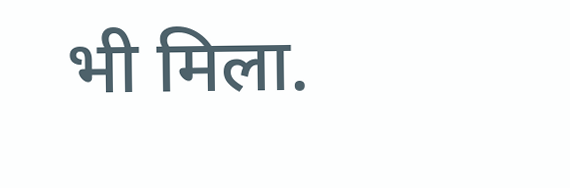भी मिला.